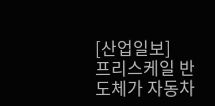[산업일보]
프리스케일 반도체가 자동차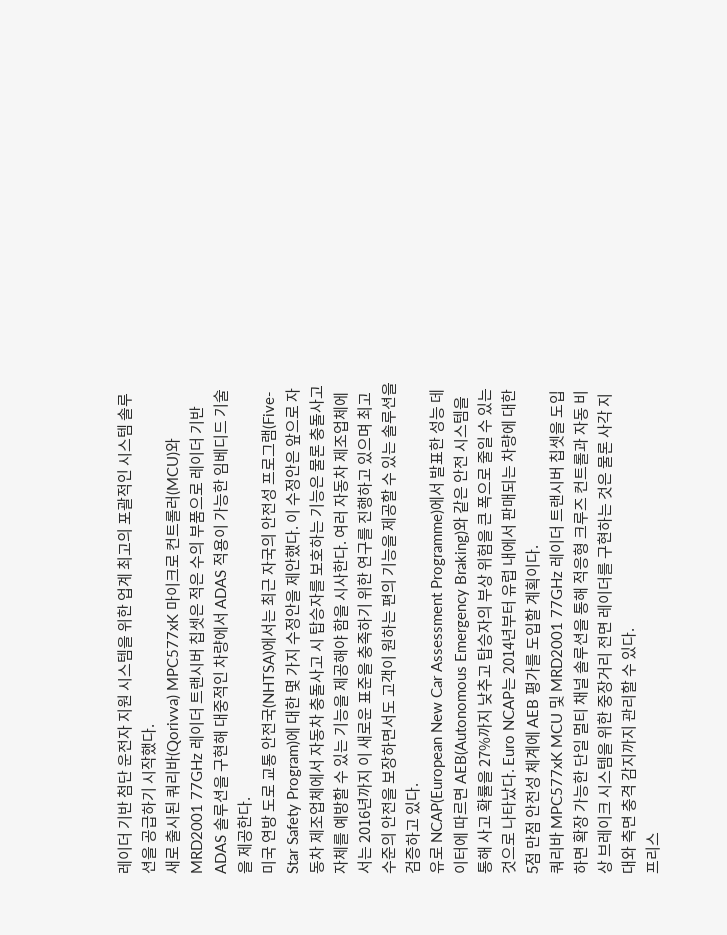레이더 기반 첨단 운전자 지원 시스템을 위한 업계 최고의 포괄적인 시스템 솔루션을 공급하기 시작했다.
새로 출시된 쿼리바(Qorivva) MPC577xK 마이크로 컨트롤러(MCU)와 MRD2001 77GHz 레이더 트랜시버 칩셋은 적은 수의 부품으로 레이더 기반 ADAS 솔루션을 구현해 대중적인 차량에서 ADAS 적용이 가능한 임베디드 기술을 제공한다.
미국 연방 도로 교통 안전국(NHTSA)에서는 최근 자국의 안전성 프로그램(Five-Star Safety Program)에 대한 몇 가지 수정안을 제안했다. 이 수정안은 앞으로 자동차 제조업체에서 자동차 충돌사고 시 탑승자를 보호하는 기능은 물론 충돌사고 자체를 예방할 수 있는 기능을 제공해야 함을 시사한다. 여러 자동차 제조업체에서는 2016년까지 이 새로운 표준을 충족하기 위한 연구를 진행하고 있으며 최고 수준의 안전을 보장하면서도 고객이 원하는 편의 기능을 제공할 수 있는 솔루션을 검증하고 있다.
유로 NCAP(European New Car Assessment Programme)에서 발표한 성능 데이터에 따르면 AEB(Autonomous Emergency Braking)와 같은 안전 시스템을 통해 사고 확률을 27%까지 낮추고 탑승자의 부상 위험을 큰 폭으로 줄일 수 있는 것으로 나타났다. Euro NCAP는 2014년부터 유럽 내에서 판매되는 차량에 대한 5점 만점 안전성 체계에 AEB 평가를 도입할 계획이다.
쿼리바 MPC577xK MCU 및 MRD2001 77GHz 레이더 트랜시버 칩셋을 도입하면 확장 가능한 단일 멀티 채널 솔루션을 통해 적응형 크루즈 컨트롤과 자동 비상 브레이크 시스템을 위한 중장거리 전면 레이더를 구현하는 것은 물론 사각 지대와 측면 충격 감지까지 관리할 수 있다.
프리스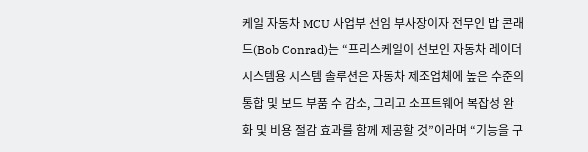케일 자동차 MCU 사업부 선임 부사장이자 전무인 밥 콘래드(Bob Conrad)는 “프리스케일이 선보인 자동차 레이더 시스템용 시스템 솔루션은 자동차 제조업체에 높은 수준의 통합 및 보드 부품 수 감소, 그리고 소프트웨어 복잡성 완화 및 비용 절감 효과를 함께 제공할 것”이라며 “기능을 구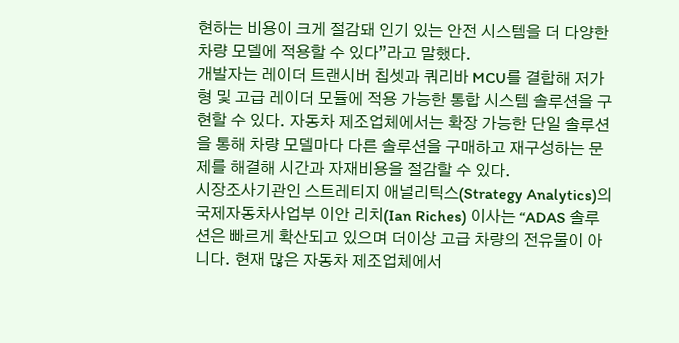현하는 비용이 크게 절감돼 인기 있는 안전 시스템을 더 다양한 차량 모델에 적용할 수 있다”라고 말했다.
개발자는 레이더 트랜시버 칩셋과 쿼리바 MCU를 결합해 저가형 및 고급 레이더 모듈에 적용 가능한 통합 시스템 솔루션을 구현할 수 있다. 자동차 제조업체에서는 확장 가능한 단일 솔루션을 통해 차량 모델마다 다른 솔루션을 구매하고 재구성하는 문제를 해결해 시간과 자재비용을 절감할 수 있다.
시장조사기관인 스트레티지 애널리틱스(Strategy Analytics)의 국제자동차사업부 이안 리치(Ian Riches) 이사는 “ADAS 솔루션은 빠르게 확산되고 있으며 더이상 고급 차량의 전유물이 아니다. 현재 많은 자동차 제조업체에서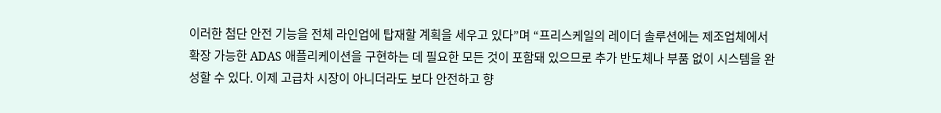이러한 첨단 안전 기능을 전체 라인업에 탑재할 계획을 세우고 있다”며 “프리스케일의 레이더 솔루션에는 제조업체에서 확장 가능한 ADAS 애플리케이션을 구현하는 데 필요한 모든 것이 포함돼 있으므로 추가 반도체나 부품 없이 시스템을 완성할 수 있다. 이제 고급차 시장이 아니더라도 보다 안전하고 향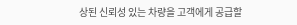상된 신뢰성 있는 차량을 고객에게 공급할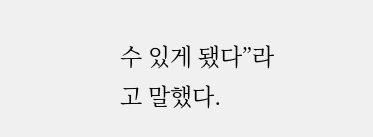수 있게 됐다”라고 말했다.